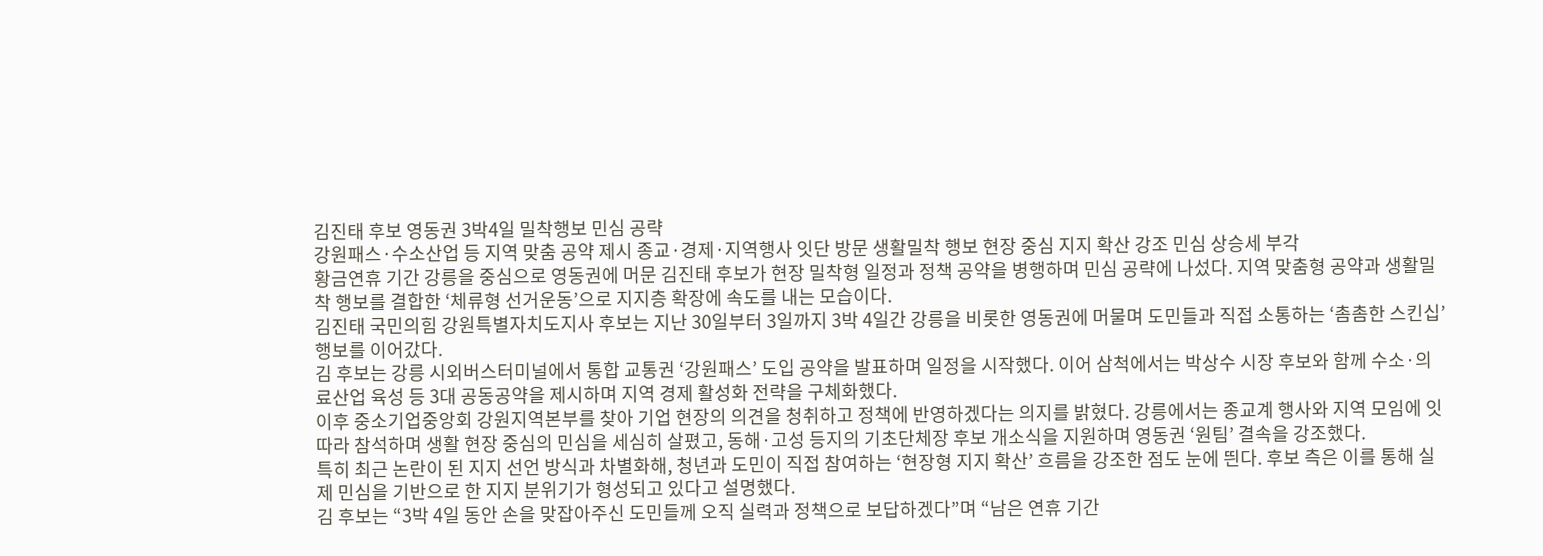김진태 후보 영동권 3박4일 밀착행보 민심 공략
강원패스·수소산업 등 지역 맞춤 공약 제시 종교·경제·지역행사 잇단 방문 생활밀착 행보 현장 중심 지지 확산 강조 민심 상승세 부각
황금연휴 기간 강릉을 중심으로 영동권에 머문 김진태 후보가 현장 밀착형 일정과 정책 공약을 병행하며 민심 공략에 나섰다. 지역 맞춤형 공약과 생활밀착 행보를 결합한 ‘체류형 선거운동’으로 지지층 확장에 속도를 내는 모습이다.
김진태 국민의힘 강원특별자치도지사 후보는 지난 30일부터 3일까지 3박 4일간 강릉을 비롯한 영동권에 머물며 도민들과 직접 소통하는 ‘촘촘한 스킨십’ 행보를 이어갔다.
김 후보는 강릉 시외버스터미널에서 통합 교통권 ‘강원패스’ 도입 공약을 발표하며 일정을 시작했다. 이어 삼척에서는 박상수 시장 후보와 함께 수소·의료산업 육성 등 3대 공동공약을 제시하며 지역 경제 활성화 전략을 구체화했다.
이후 중소기업중앙회 강원지역본부를 찾아 기업 현장의 의견을 청취하고 정책에 반영하겠다는 의지를 밝혔다. 강릉에서는 종교계 행사와 지역 모임에 잇따라 참석하며 생활 현장 중심의 민심을 세심히 살폈고, 동해·고성 등지의 기초단체장 후보 개소식을 지원하며 영동권 ‘원팀’ 결속을 강조했다.
특히 최근 논란이 된 지지 선언 방식과 차별화해, 청년과 도민이 직접 참여하는 ‘현장형 지지 확산’ 흐름을 강조한 점도 눈에 띈다. 후보 측은 이를 통해 실제 민심을 기반으로 한 지지 분위기가 형성되고 있다고 설명했다.
김 후보는 “3박 4일 동안 손을 맞잡아주신 도민들께 오직 실력과 정책으로 보답하겠다”며 “남은 연휴 기간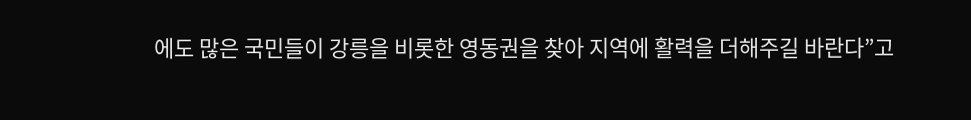에도 많은 국민들이 강릉을 비롯한 영동권을 찾아 지역에 활력을 더해주길 바란다”고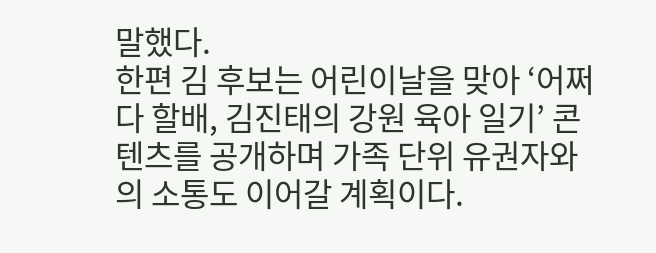말했다.
한편 김 후보는 어린이날을 맞아 ‘어쩌다 할배, 김진태의 강원 육아 일기’ 콘텐츠를 공개하며 가족 단위 유권자와의 소통도 이어갈 계획이다.